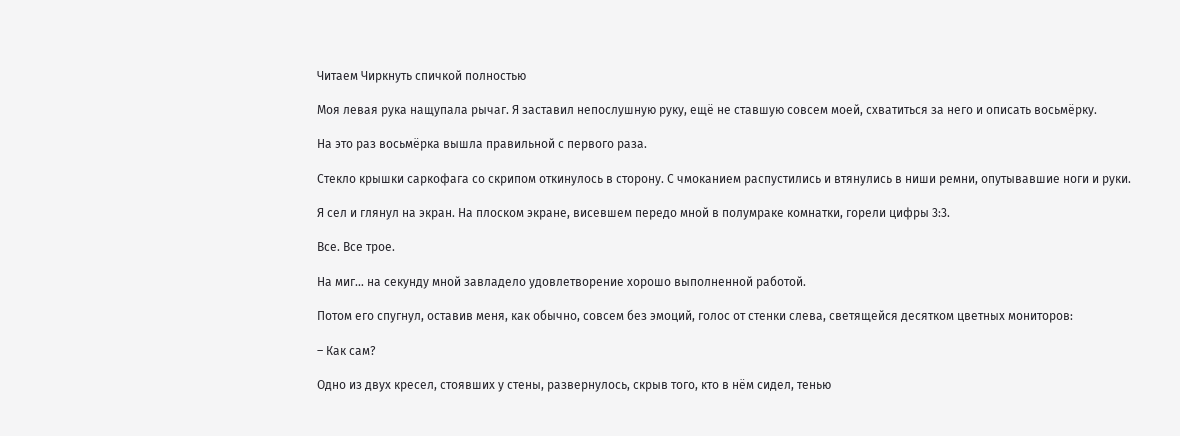Читаем Чиркнуть спичкой полностью

Моя левая рука нащупала рычаг. Я заставил непослушную руку, ещё не ставшую совсем моей, схватиться за него и описать восьмёрку.

На это раз восьмёрка вышла правильной с первого раза.

Стекло крышки саркофага со скрипом откинулось в сторону. С чмоканием распустились и втянулись в ниши ремни, опутывавшие ноги и руки.

Я сел и глянул на экран. На плоском экране, висевшем передо мной в полумраке комнатки, горели цифры 3:3.

Все. Все трое.

На миг… на секунду мной завладело удовлетворение хорошо выполненной работой.

Потом его спугнул, оставив меня, как обычно, совсем без эмоций, голос от стенки слева, светящейся десятком цветных мониторов:

– Как сам?

Одно из двух кресел, стоявших у стены, развернулось, скрыв того, кто в нём сидел, тенью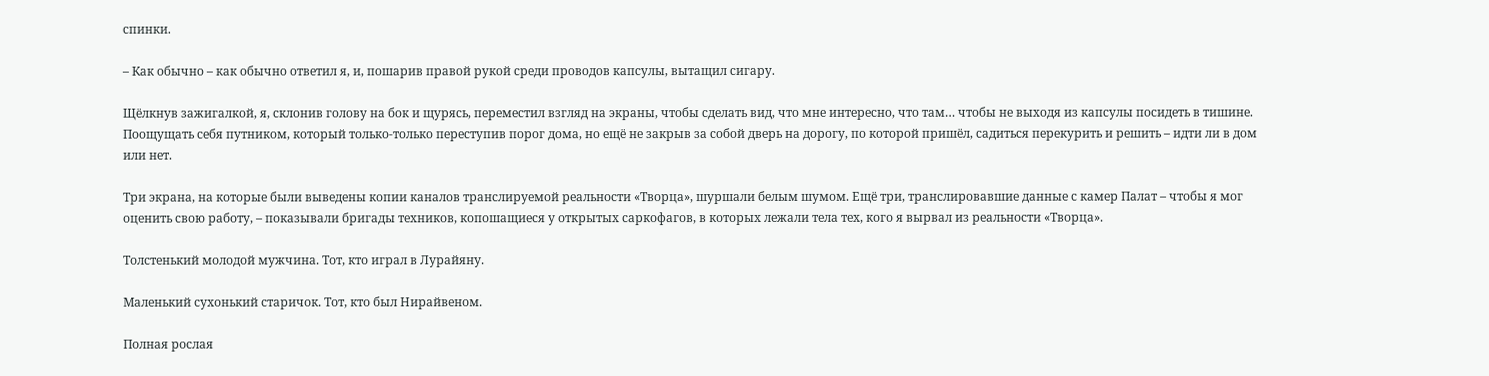спинки.

– Как обычно – как обычно ответил я, и, пошарив правой рукой среди проводов капсулы, вытащил сигару.

Щёлкнув зажигалкой, я, склонив голову на бок и щурясь, переместил взгляд на экраны, чтобы сделать вид, что мне интересно, что там… чтобы не выходя из капсулы посидеть в тишине. Поощущать себя путником, который только-только переступив порог дома, но ещё не закрыв за собой дверь на дорогу, по которой пришёл, садиться перекурить и решить – идти ли в дом или нет.

Три экрана, на которые были выведены копии каналов транслируемой реальности «Творца», шуршали белым шумом. Ещё три, транслировавшие данные с камер Палат – чтобы я мог оценить свою работу, – показывали бригады техников, копошащиеся у открытых саркофагов, в которых лежали тела тех, кого я вырвал из реальности «Творца».

Толстенький молодой мужчина. Тот, кто играл в Лурайяну.

Маленький сухонький старичок. Тот, кто был Нирайвеном.

Полная рослая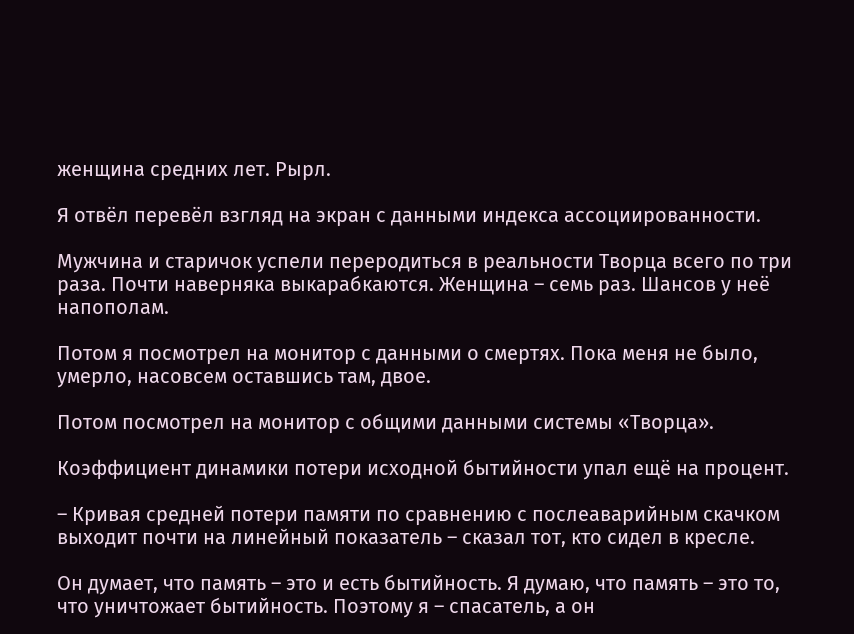женщина средних лет. Рырл.

Я отвёл перевёл взгляд на экран с данными индекса ассоциированности.

Мужчина и старичок успели переродиться в реальности Творца всего по три раза. Почти наверняка выкарабкаются. Женщина – семь раз. Шансов у неё напополам.

Потом я посмотрел на монитор с данными о смертях. Пока меня не было, умерло, насовсем оставшись там, двое.

Потом посмотрел на монитор с общими данными системы «Творца».

Коэффициент динамики потери исходной бытийности упал ещё на процент.

– Кривая средней потери памяти по сравнению с послеаварийным скачком выходит почти на линейный показатель – сказал тот, кто сидел в кресле.

Он думает, что память – это и есть бытийность. Я думаю, что память – это то, что уничтожает бытийность. Поэтому я – спасатель, а он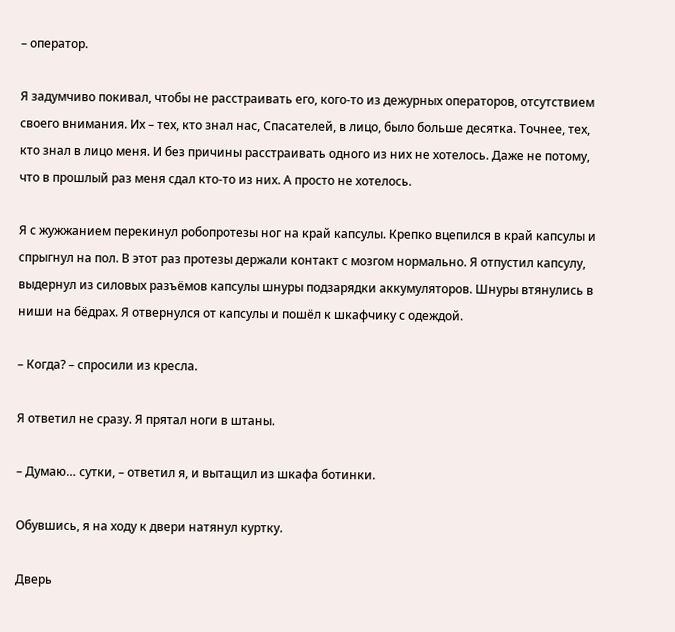– оператор.

Я задумчиво покивал, чтобы не расстраивать его, кого-то из дежурных операторов, отсутствием своего внимания. Их – тех, кто знал нас, Спасателей, в лицо, было больше десятка. Точнее, тех, кто знал в лицо меня. И без причины расстраивать одного из них не хотелось. Даже не потому, что в прошлый раз меня сдал кто-то из них. А просто не хотелось.

Я с жужжанием перекинул робопротезы ног на край капсулы. Крепко вцепился в край капсулы и спрыгнул на пол. В этот раз протезы держали контакт с мозгом нормально. Я отпустил капсулу, выдернул из силовых разъёмов капсулы шнуры подзарядки аккумуляторов. Шнуры втянулись в ниши на бёдрах. Я отвернулся от капсулы и пошёл к шкафчику с одеждой.

– Когда? – спросили из кресла.

Я ответил не сразу. Я прятал ноги в штаны.

– Думаю… сутки, – ответил я, и вытащил из шкафа ботинки.

Обувшись, я на ходу к двери натянул куртку.

Дверь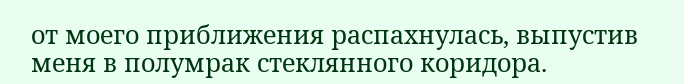от моего приближения распахнулась, выпустив меня в полумрак стеклянного коридора.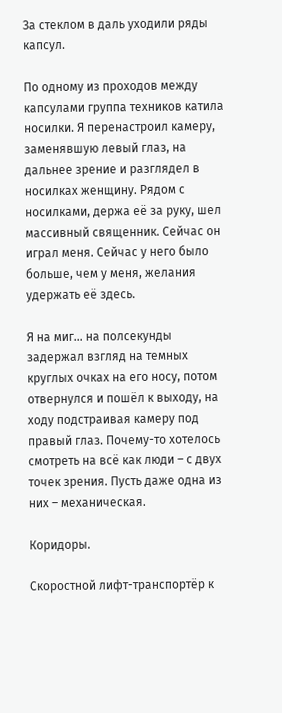За стеклом в даль уходили ряды капсул.

По одному из проходов между капсулами группа техников катила носилки. Я перенастроил камеру, заменявшую левый глаз, на дальнее зрение и разглядел в носилках женщину. Рядом с носилками, держа её за руку, шел массивный священник. Сейчас он играл меня. Сейчас у него было больше, чем у меня, желания удержать её здесь.

Я на миг… на полсекунды задержал взгляд на темных круглых очках на его носу, потом отвернулся и пошёл к выходу, на ходу подстраивая камеру под правый глаз. Почему-то хотелось смотреть на всё как люди – с двух точек зрения. Пусть даже одна из них – механическая.

Коридоры.

Скоростной лифт-транспортёр к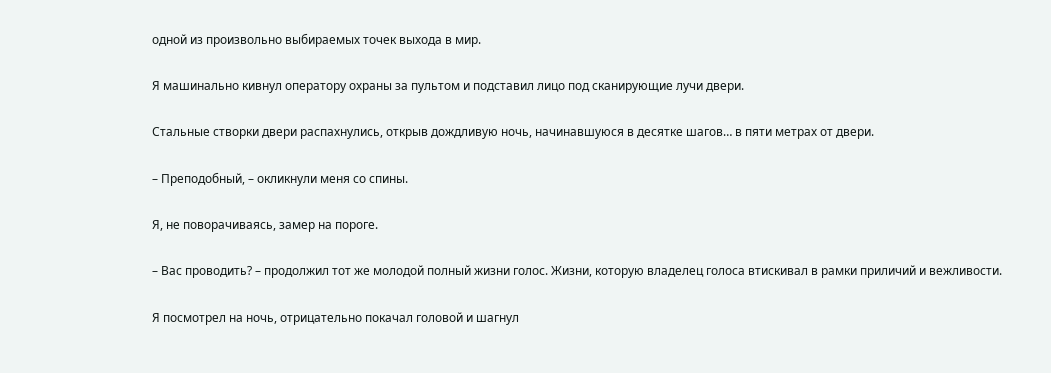одной из произвольно выбираемых точек выхода в мир.

Я машинально кивнул оператору охраны за пультом и подставил лицо под сканирующие лучи двери.

Стальные створки двери распахнулись, открыв дождливую ночь, начинавшуюся в десятке шагов… в пяти метрах от двери.

– Преподобный, – окликнули меня со спины.

Я, не поворачиваясь, замер на пороге.

– Вас проводить? – продолжил тот же молодой полный жизни голос. Жизни, которую владелец голоса втискивал в рамки приличий и вежливости.

Я посмотрел на ночь, отрицательно покачал головой и шагнул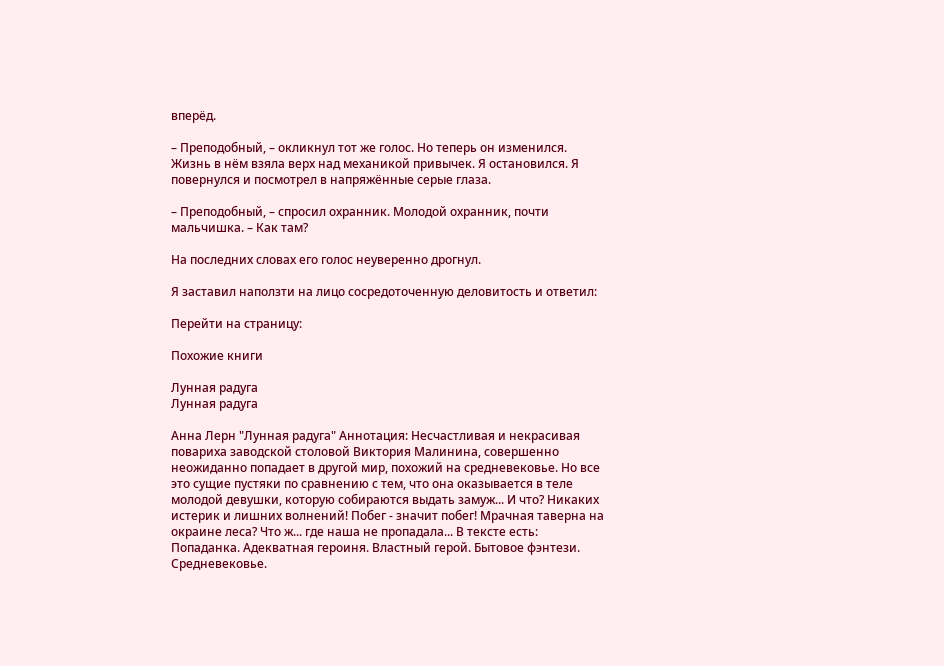вперёд.

– Преподобный, – окликнул тот же голос. Но теперь он изменился. Жизнь в нём взяла верх над механикой привычек. Я остановился. Я повернулся и посмотрел в напряжённые серые глаза.

– Преподобный, – спросил охранник. Молодой охранник, почти мальчишка. – Как там?

На последних словах его голос неуверенно дрогнул.

Я заставил наползти на лицо сосредоточенную деловитость и ответил:

Перейти на страницу:

Похожие книги

Лунная радуга
Лунная радуга

Анна Лерн "Лунная радуга" Аннотация: Несчастливая и некрасивая повариха заводской столовой Виктория Малинина, совершенно неожиданно попадает в другой мир, похожий на средневековье. Но все это сущие пустяки по сравнению с тем, что она оказывается в теле молодой девушки, которую собираются выдать замуж... И что? Никаких истерик и лишних волнений! Побег - значит побег! Мрачная таверна на окраине леса? Что ж... где наша не пропадала... В тексте есть: Попаданка. Адекватная героиня. Властный герой. Бытовое фэнтези. Средневековье.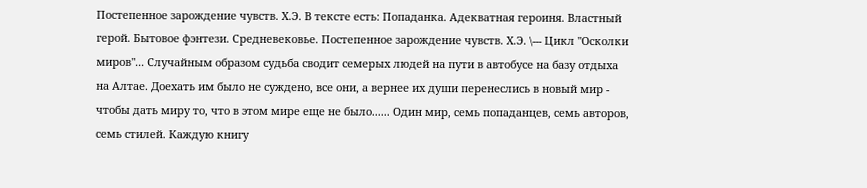Постепенное зарождение чувств. Х.Э. В тексте есть: Попаданка. Адекватная героиня. Властный герой. Бытовое фэнтези. Средневековье. Постепенное зарождение чувств. Х.Э. \--- Цикл "Осколки миров"... Случайным образом судьба сводит семерых людей на пути в автобусе на базу отдыха на Алтае. Доехать им было не суждено, все они, а вернее их души перенеслись в новый мир - чтобы дать миру то, что в этом мире еще не было...... Один мир, семь попаданцев, семь авторов, семь стилей. Каждую книгу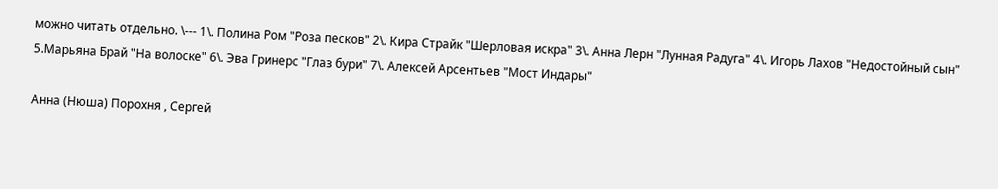можно читать отдельно. \--- 1\. Полина Ром "Роза песков" 2\. Кира Страйк "Шерловая искра" 3\. Анна Лерн "Лунная Радуга" 4\. Игорь Лахов "Недостойный сын" 5.Марьяна Брай "На волоске" 6\. Эва Гринерс "Глаз бури" 7\. Алексей Арсентьев "Мост Индары"

Анна (Нюша) Порохня , Сергей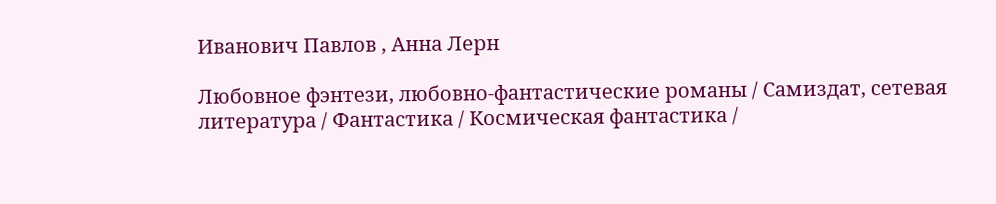Иванович Павлов , Анна Лерн

Любовное фэнтези, любовно-фантастические романы / Самиздат, сетевая литература / Фантастика / Космическая фантастика /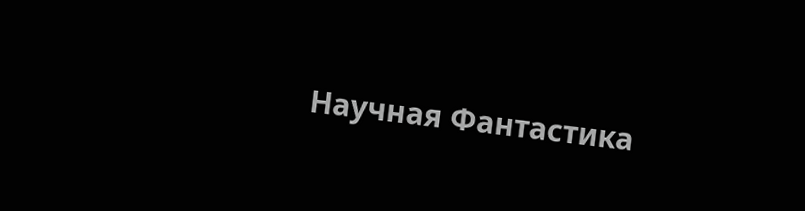Научная Фантастика